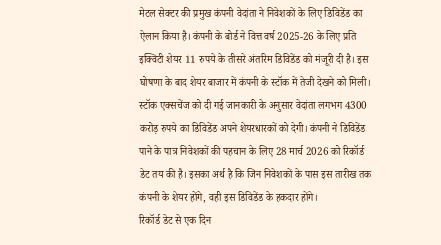मेटल सेक्टर की प्रमुख कंपनी वेदांता ने निवेशकों के लिए डिविडेंड का ऐलान किया है। कंपनी के बोर्ड ने वित्त वर्ष 2025-26 के लिए प्रति इक्विटी शेयर 11 रुपये के तीसरे अंतरिम डिविडेंड को मंजूरी दी है। इस घोषणा के बाद शेयर बाजार में कंपनी के स्टॉक में तेजी देखने को मिली।
स्टॉक एक्सचेंज को दी गई जानकारी के अनुसार वेदांता लगभग 4300 करोड़ रुपये का डिविडेंड अपने शेयरधारकों को देगी। कंपनी ने डिविडेंड पाने के पात्र निवेशकों की पहचान के लिए 28 मार्च 2026 को रिकॉर्ड डेट तय की है। इसका अर्थ है कि जिन निवेशकों के पास इस तारीख तक कंपनी के शेयर होंगे, वही इस डिविडेंड के हकदार होंगे।
रिकॉर्ड डेट से एक दिन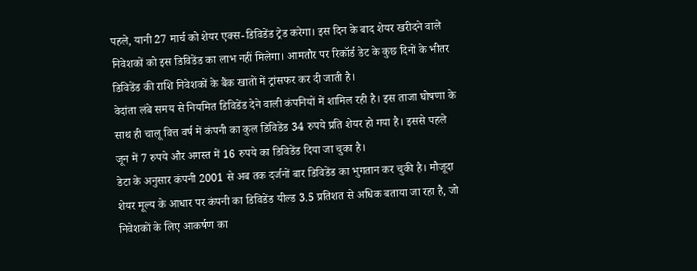पहले, यानी 27 मार्च को शेयर एक्स-डिविडेंड ट्रेड करेगा। इस दिन के बाद शेयर खरीदने वाले निवेशकों को इस डिविडेंड का लाभ नहीं मिलेगा। आमतौर पर रिकॉर्ड डेट के कुछ दिनों के भीतर डिविडेंड की राशि निवेशकों के बैंक खातों में ट्रांसफर कर दी जाती है।
वेदांता लंबे समय से नियमित डिविडेंड देने वाली कंपनियों में शामिल रही है। इस ताजा घोषणा के साथ ही चालू वित्त वर्ष में कंपनी का कुल डिविडेंड 34 रुपये प्रति शेयर हो गया है। इससे पहले जून में 7 रुपये और अगस्त में 16 रुपये का डिविडेंड दिया जा चुका है।
डेटा के अनुसार कंपनी 2001 से अब तक दर्जनों बार डिविडेंड का भुगतान कर चुकी है। मौजूदा शेयर मूल्य के आधार पर कंपनी का डिविडेंड यील्ड 3.5 प्रतिशत से अधिक बताया जा रहा है, जो निवेशकों के लिए आकर्षण का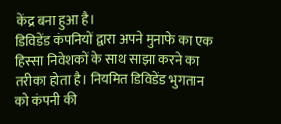केंद्र बना हुआ है।
डिविडेंड कंपनियों द्वारा अपने मुनाफे का एक हिस्सा निवेशकों के साथ साझा करने का तरीका होता है। नियमित डिविडेंड भुगतान को कंपनी की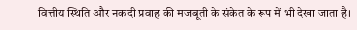वित्तीय स्थिति और नकदी प्रवाह की मजबूती के संकेत के रूप में भी देखा जाता है।